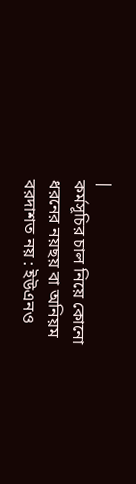|
কর্মসূচির চাল নিয়ে কোনো ধরনের নয়ছয় বা অনিয়ম বরদাশত নয় : ইউএনও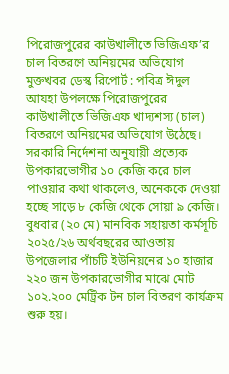পিরোজপুরের কাউখালীতে ভিজিএফ’র চাল বিতরণে অনিয়মের অভিযোগ
মুক্তখবর ডেস্ক রিপোর্ট : পবিত্র ঈদুল আযহা উপলক্ষে পিরোজপুরের কাউখালীতে ভিজিএফ খাদ্যশস্য (চাল) বিতরণে অনিয়মের অভিযোগ উঠেছে। সরকারি নির্দেশনা অনুযায়ী প্রত্যেক উপকারভোগীর ১০ কেজি করে চাল পাওয়ার কথা থাকলেও, অনেককে দেওয়া হচ্ছে সাড়ে ৮ কেজি থেকে সোয়া ৯ কেজি। বুধবার (২০ মে) মানবিক সহায়তা কর্মসূচি ২০২৫/২৬ অর্থবছরের আওতায় উপজেলার পাঁচটি ইউনিয়নের ১০ হাজার ২২০ জন উপকারভোগীর মাঝে মোট ১০২.২০০ মেট্রিক টন চাল বিতরণ কার্যক্রম শুরু হয়।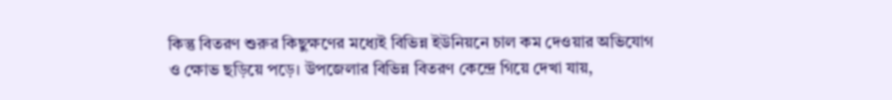কিন্তু বিতরণ শুরুর কিছুক্ষণের মধ্যেই বিভিন্ন ইউনিয়নে চাল কম দেওয়ার অভিযোগ ও ক্ষোভ ছড়িয়ে পড়ে। উপজেলার বিভিন্ন বিতরণ কেন্দ্রে গিয়ে দেখা যায়,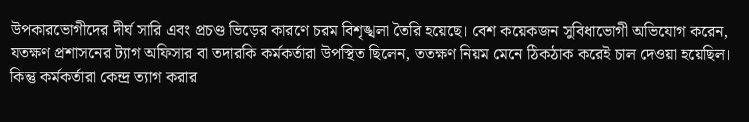উপকারভোগীদের দীর্ঘ সারি এবং প্রচণ্ড ভিড়ের কারণে চরম বিশৃঙ্খলা তৈরি হয়েছে। বেশ কয়েকজন সুবিধাভোগী অভিযোগ করেন, যতক্ষণ প্রশাসনের ট্যাগ অফিসার বা তদারকি কর্মকর্তারা উপস্থিত ছিলেন, ততক্ষণ নিয়ম মেনে ঠিকঠাক করেই চাল দেওয়া হয়েছিল। কিন্তু কর্মকর্তারা কেন্দ্র ত্যাগ করার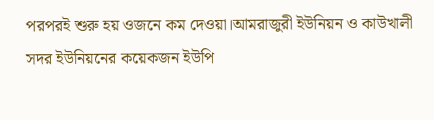পরপরই শুরু হয় ওজনে কম দেওয়া।আমরাজুরী ইউনিয়ন ও কাউখালী সদর ইউনিয়নের কয়েকজন ইউপি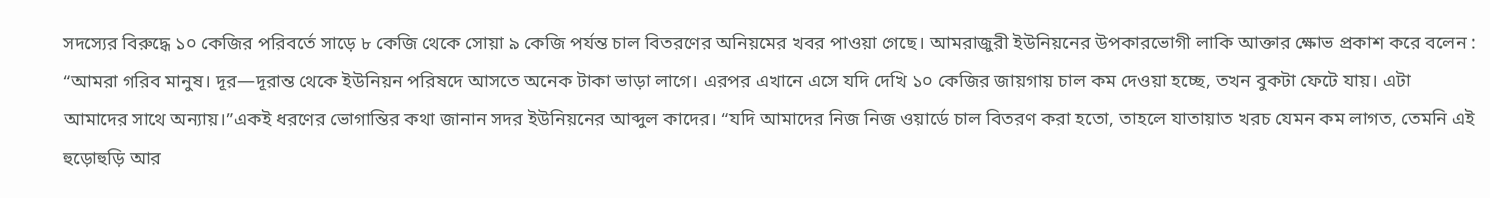সদস্যের বিরুদ্ধে ১০ কেজির পরিবর্তে সাড়ে ৮ কেজি থেকে সোয়া ৯ কেজি পর্যন্ত চাল বিতরণের অনিয়মের খবর পাওয়া গেছে। আমরাজুরী ইউনিয়নের উপকারভোগী লাকি আক্তার ক্ষোভ প্রকাশ করে বলেন : “আমরা গরিব মানুষ। দূর—দূরান্ত থেকে ইউনিয়ন পরিষদে আসতে অনেক টাকা ভাড়া লাগে। এরপর এখানে এসে যদি দেখি ১০ কেজির জায়গায় চাল কম দেওয়া হচ্ছে, তখন বুকটা ফেটে যায়। এটা আমাদের সাথে অন্যায়।”একই ধরণের ভোগান্তির কথা জানান সদর ইউনিয়নের আব্দুল কাদের। “যদি আমাদের নিজ নিজ ওয়ার্ডে চাল বিতরণ করা হতো, তাহলে যাতায়াত খরচ যেমন কম লাগত, তেমনি এই হুড়োহুড়ি আর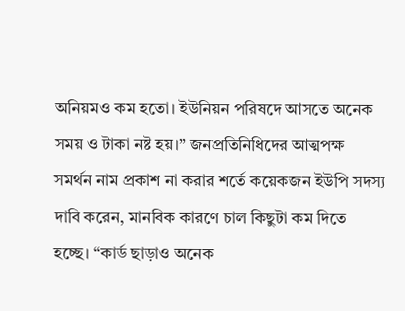অনিয়মও কম হতো। ইউনিয়ন পরিষদে আসতে অনেক সময় ও টাকা নষ্ট হয়।” জনপ্রতিনিধিদের আত্মপক্ষ সমর্থন নাম প্রকাশ না করার শর্তে কয়েকজন ইউপি সদস্য দাবি করেন, মানবিক কারণে চাল কিছুটা কম দিতে হচ্ছে। “কার্ড ছাড়াও অনেক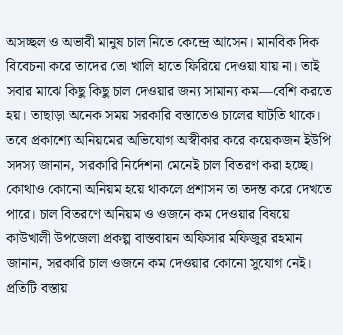অসচ্ছল ও অভাবী মানুষ চাল নিতে কেন্দ্রে আসেন। মানবিক দিক বিবেচনা করে তাদের তো খালি হাতে ফিরিয়ে দেওয়া যায় না। তাই সবার মাঝে কিছু কিছু চাল দেওয়ার জন্য সামান্য কম—বেশি করতে হয়। তাছাড়া অনেক সময় সরকারি বস্তাতেও চালের ঘাটতি থাকে। তবে প্রকাশ্যে অনিয়মের অভিযোগ অস্বীকার করে কয়েকজন ইউপি সদস্য জানান, সরকারি নির্দেশনা মেনেই চাল বিতরণ করা হচ্ছে। কোথাও কোনো অনিয়ম হয়ে থাকলে প্রশাসন তা তদন্ত করে দেখতে পারে। চাল বিতরণে অনিয়ম ও ওজনে কম দেওয়ার বিষয়ে কাউখালী উপজেলা প্রকল্প বাস্তবায়ন অফিসার মফিজুর রহমান জানান, সরকারি চাল ওজনে কম দেওয়ার কোনো সুযোগ নেই। প্রতিটি বস্তায়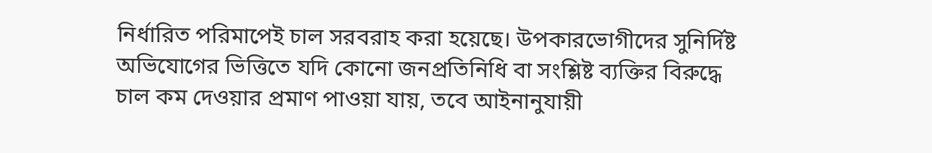নির্ধারিত পরিমাপেই চাল সরবরাহ করা হয়েছে। উপকারভোগীদের সুনির্দিষ্ট অভিযোগের ভিত্তিতে যদি কোনো জনপ্রতিনিধি বা সংশ্লিষ্ট ব্যক্তির বিরুদ্ধে চাল কম দেওয়ার প্রমাণ পাওয়া যায়, তবে আইনানুযায়ী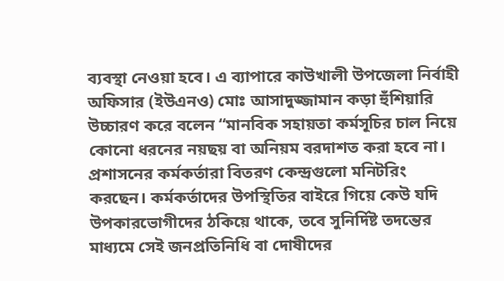ব্যবস্থা নেওয়া হবে। এ ব্যাপারে কাউখালী উপজেলা নির্বাহী অফিসার (ইউএনও) মোঃ আসাদুজ্জামান কড়া হুঁশিয়ারি উচ্চারণ করে বলেন “মানবিক সহায়তা কর্মসূচির চাল নিয়ে কোনো ধরনের নয়ছয় বা অনিয়ম বরদাশত করা হবে না। প্রশাসনের কর্মকর্তারা বিতরণ কেন্দ্রগুলো মনিটরিং করছেন। কর্মকর্তাদের উপস্থিতির বাইরে গিয়ে কেউ যদি উপকারভোগীদের ঠকিয়ে থাকে, তবে সুনির্দিষ্ট তদন্তের মাধ্যমে সেই জনপ্রতিনিধি বা দোষীদের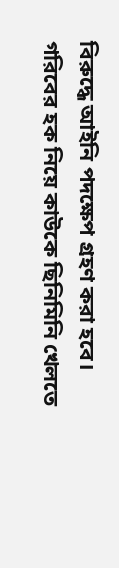বিরুদ্ধে আইনি পদক্ষেপ গ্রহণ করা হবে। গরিবের হক নিয়ে কাউকে ছিনিমিনি খেলতে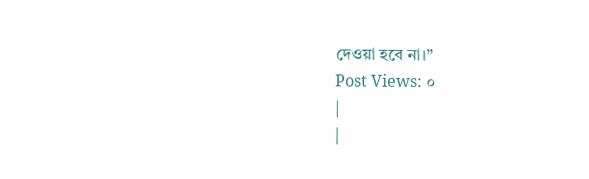দেওয়া হবে না।”
Post Views: ০
|
|